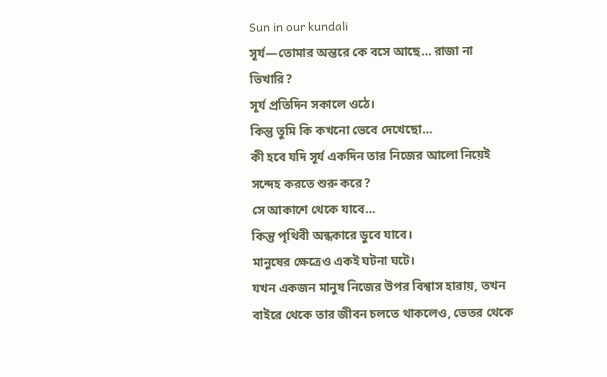Sun in our kundali
সূর্য—তোমার অন্তরে কে বসে আছে… রাজা না ভিখারি?
সূর্য প্রতিদিন সকালে ওঠে।
কিন্তু তুমি কি কখনো ভেবে দেখেছো…
কী হবে যদি সূর্য একদিন তার নিজের আলো নিয়েই সন্দেহ করতে শুরু করে?
সে আকাশে থেকে যাবে…
কিন্তু পৃথিবী অন্ধকারে ডুবে যাবে।
মানুষের ক্ষেত্রেও একই ঘটনা ঘটে।
যখন একজন মানুষ নিজের উপর বিশ্বাস হারায়, তখন বাইরে থেকে তার জীবন চলতে থাকলেও, ভেতর থেকে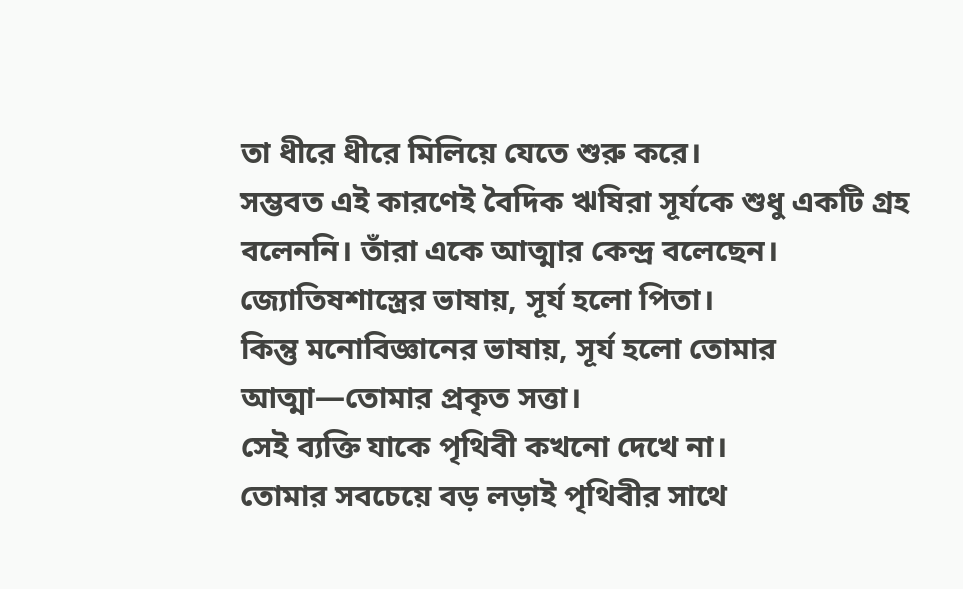তা ধীরে ধীরে মিলিয়ে যেতে শুরু করে।
সম্ভবত এই কারণেই বৈদিক ঋষিরা সূর্যকে শুধু একটি গ্রহ বলেননি। তাঁরা একে আত্মার কেন্দ্র বলেছেন।
জ্যোতিষশাস্ত্রের ভাষায়, সূর্য হলো পিতা।
কিন্তু মনোবিজ্ঞানের ভাষায়, সূর্য হলো তোমার আত্মা—তোমার প্রকৃত সত্তা।
সেই ব্যক্তি যাকে পৃথিবী কখনো দেখে না।
তোমার সবচেয়ে বড় লড়াই পৃথিবীর সাথে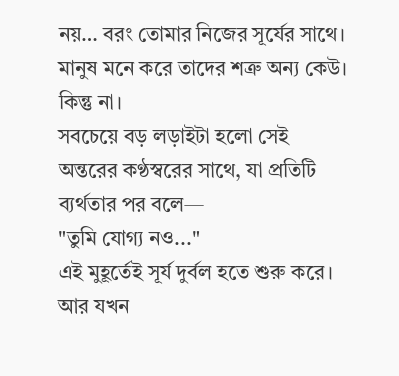নয়… বরং তোমার নিজের সূর্যের সাথে।
মানুষ মনে করে তাদের শত্রু অন্য কেউ।
কিন্তু না।
সবচেয়ে বড় লড়াইটা হলো সেই অন্তরের কণ্ঠস্বরের সাথে, যা প্রতিটি ব্যর্থতার পর বলে—
"তুমি যোগ্য নও..."
এই মুহূর্তেই সূর্য দুর্বল হতে শুরু করে।
আর যখন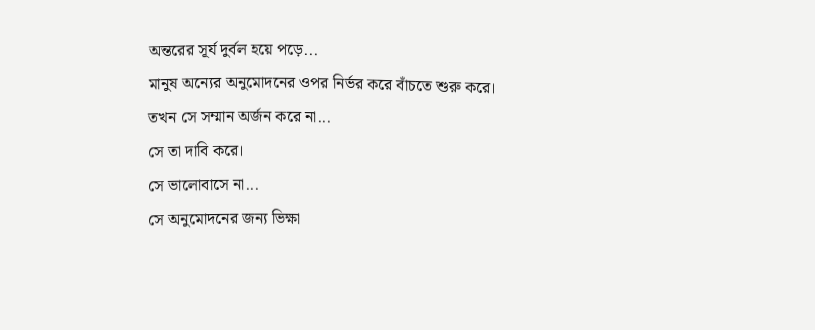অন্তরের সূর্য দুর্বল হয়ে পড়ে...
মানুষ অন্যের অনুমোদনের ওপর নির্ভর করে বাঁচতে শুরু করে।
তখন সে সম্মান অর্জন করে না...
সে তা দাবি করে।
সে ভালোবাসে না...
সে অনুমোদনের জন্য ভিক্ষা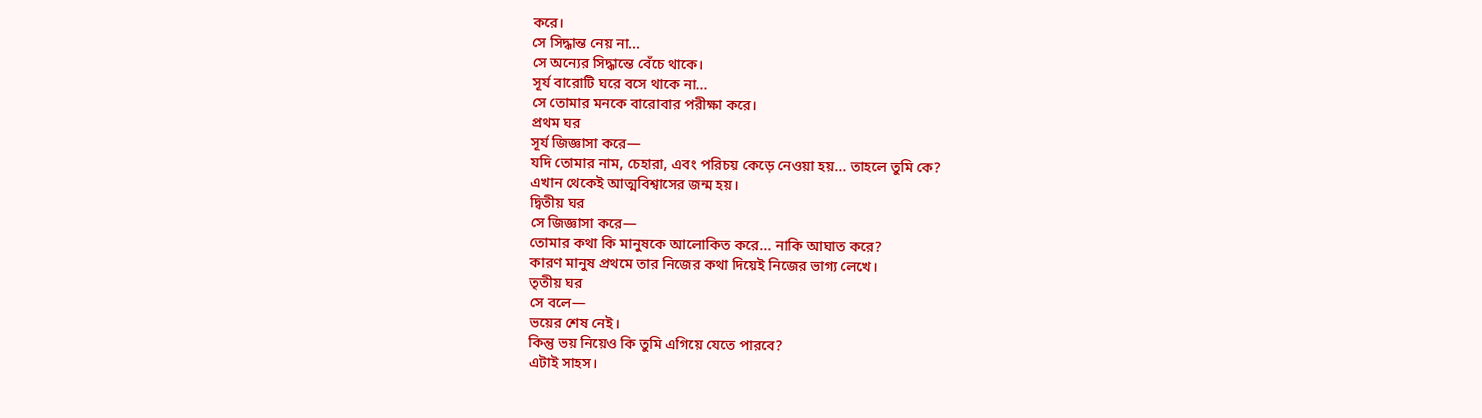করে।
সে সিদ্ধান্ত নেয় না...
সে অন্যের সিদ্ধান্তে বেঁচে থাকে।
সূর্য বারোটি ঘরে বসে থাকে না...
সে তোমার মনকে বারোবার পরীক্ষা করে।
প্রথম ঘর
সূর্য জিজ্ঞাসা করে—
যদি তোমার নাম, চেহারা, এবং পরিচয় কেড়ে নেওয়া হয়... তাহলে তুমি কে?
এখান থেকেই আত্মবিশ্বাসের জন্ম হয়।
দ্বিতীয় ঘর
সে জিজ্ঞাসা করে—
তোমার কথা কি মানুষকে আলোকিত করে... নাকি আঘাত করে?
কারণ মানুষ প্রথমে তার নিজের কথা দিয়েই নিজের ভাগ্য লেখে।
তৃতীয় ঘর
সে বলে—
ভয়ের শেষ নেই।
কিন্তু ভয় নিয়েও কি তুমি এগিয়ে যেতে পারবে?
এটাই সাহস।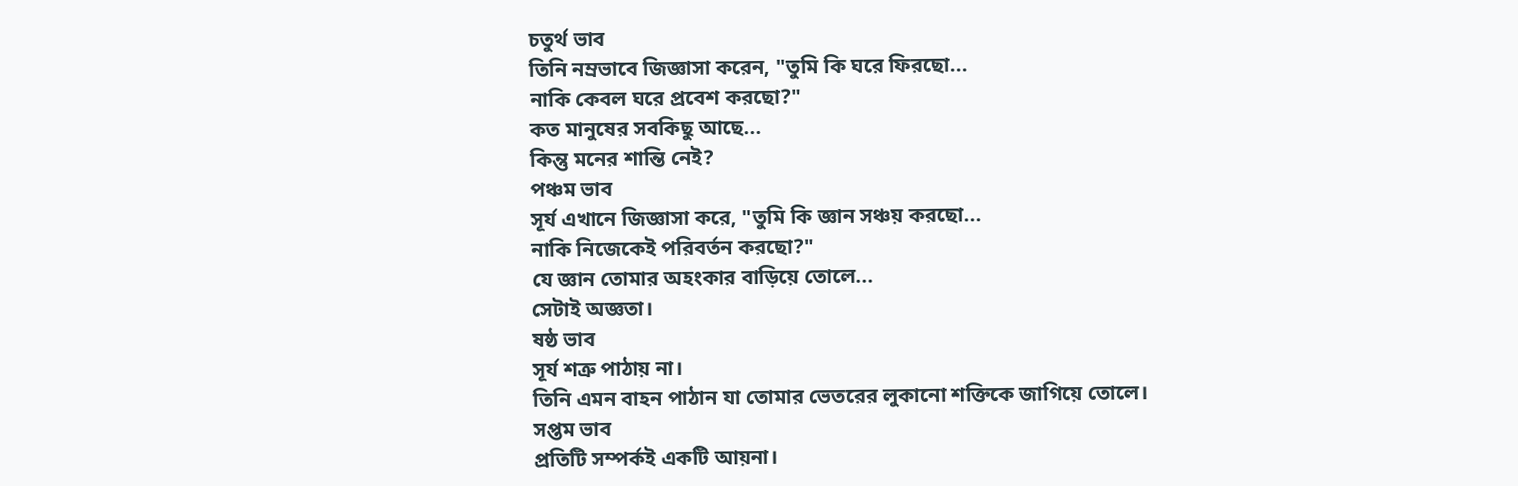চতুর্থ ভাব
তিনি নম্রভাবে জিজ্ঞাসা করেন, "তুমি কি ঘরে ফিরছো...
নাকি কেবল ঘরে প্রবেশ করছো?"
কত মানুষের সবকিছু আছে...
কিন্তু মনের শান্তি নেই?
পঞ্চম ভাব
সূর্য এখানে জিজ্ঞাসা করে, "তুমি কি জ্ঞান সঞ্চয় করছো...
নাকি নিজেকেই পরিবর্তন করছো?"
যে জ্ঞান তোমার অহংকার বাড়িয়ে তোলে...
সেটাই অজ্ঞতা।
ষষ্ঠ ভাব
সূর্য শত্রু পাঠায় না।
তিনি এমন বাহন পাঠান যা তোমার ভেতরের লুকানো শক্তিকে জাগিয়ে তোলে।
সপ্তম ভাব
প্রতিটি সম্পর্কই একটি আয়না।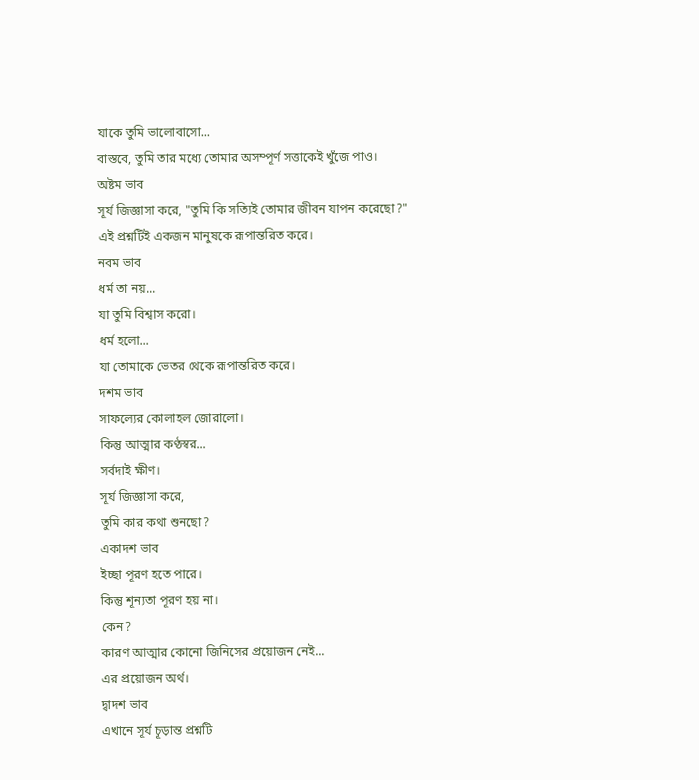যাকে তুমি ভালোবাসো...
বাস্তবে, তুমি তার মধ্যে তোমার অসম্পূর্ণ সত্তাকেই খুঁজে পাও।
অষ্টম ভাব
সূর্য জিজ্ঞাসা করে, "তুমি কি সত্যিই তোমার জীবন যাপন করেছো?"
এই প্রশ্নটিই একজন মানুষকে রূপান্তরিত করে।
নবম ভাব
ধর্ম তা নয়...
যা তুমি বিশ্বাস করো।
ধর্ম হলো...
যা তোমাকে ভেতর থেকে রূপান্তরিত করে।
দশম ভাব
সাফল্যের কোলাহল জোরালো।
কিন্তু আত্মার কণ্ঠস্বর...
সর্বদাই ক্ষীণ।
সূর্য জিজ্ঞাসা করে,
তুমি কার কথা শুনছো?
একাদশ ভাব
ইচ্ছা পূরণ হতে পারে।
কিন্তু শূন্যতা পূরণ হয় না।
কেন?
কারণ আত্মার কোনো জিনিসের প্রয়োজন নেই...
এর প্রয়োজন অর্থ।
দ্বাদশ ভাব
এখানে সূর্য চূড়ান্ত প্রশ্নটি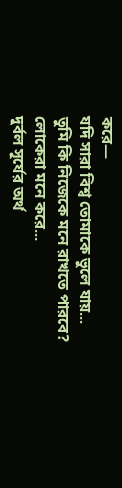করে—
যদি সারা বিশ্ব তোমাকে ভুলে যায়...
তুমি কি নিজেকে মনে রাখতে পারবে?
লোকেরা মনে করে...
দুর্বল সূর্যের অর্থ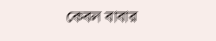কেবল বাবার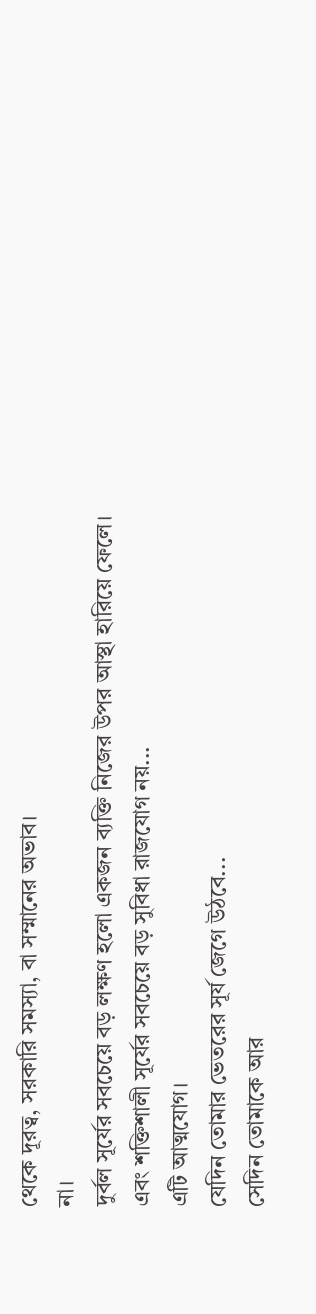থেকে দূরত্ব, সরকারি সমস্যা, বা সম্মানের অভাব।
না।
দুর্বল সূর্যের সবচেয়ে বড় লক্ষণ হলো একজন ব্যক্তি নিজের উপর আস্থা হারিয়ে ফেলে।
এবং শক্তিশালী সূর্যের সবচেয়ে বড় সুবিধা রাজযোগ নয়...
এটি আত্মযোগ।
যেদিন তোমার ভেতরের সূর্য জেগে উঠবে...
সেদিন তোমাকে আর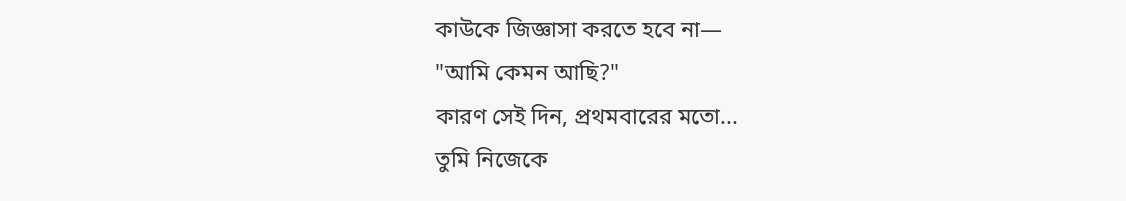কাউকে জিজ্ঞাসা করতে হবে না—
"আমি কেমন আছি?"
কারণ সেই দিন, প্রথমবারের মতো...
তুমি নিজেকে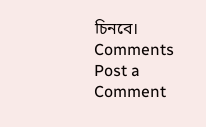চিনবে।
Comments
Post a Comment